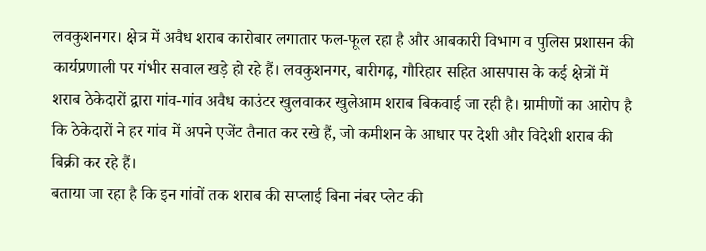लवकुशनगर। क्षेत्र में अवैध शराब कारोबार लगातार फल-फूल रहा है और आबकारी विभाग व पुलिस प्रशासन की कार्यप्रणाली पर गंभीर सवाल खड़े हो रहे हैं। लवकुशनगर, बारीगढ़, गौरिहार सहित आसपास के कई क्षेत्रों में शराब ठेकेदारों द्वारा गांव-गांव अवैध काउंटर खुलवाकर खुलेआम शराब बिकवाई जा रही है। ग्रामीणों का आरोप है कि ठेकेदारों ने हर गांव में अपने एजेंट तैनात कर रखे हैं, जो कमीशन के आधार पर देशी और विदेशी शराब की बिक्री कर रहे हैं।
बताया जा रहा है कि इन गांवों तक शराब की सप्लाई बिना नंबर प्लेट की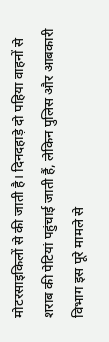मोटरसाइकिलों से की जाती है। दिनदहाड़े दो पहिया वाहनों से शराब की पेटियां पहुंचाई जाती हैं, लेकिन पुलिस और आबकारी विभाग इस पूरे मामले से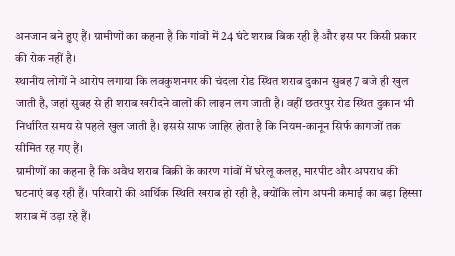अनजान बने हुए हैं। ग्रामीणों का कहना है कि गांवों में 24 घंटे शराब बिक रही है और इस पर किसी प्रकार की रोक नहीं है।
स्थानीय लोगों ने आरोप लगाया कि लवकुशनगर की चंदला रोड स्थित शराब दुकान सुबह 7 बजे ही खुल जाती है, जहां सुबह से ही शराब खरीदने वालों की लाइन लग जाती है। वहीं छतरपुर रोड स्थित दुकान भी निर्धारित समय से पहले खुल जाती है। इससे साफ जाहिर होता है कि नियम-कानून सिर्फ कागजों तक सीमित रह गए हैं।
ग्रामीणों का कहना है कि अवैध शराब बिक्री के कारण गांवों में घरेलू कलह, मारपीट और अपराध की घटनाएं बढ़ रही हैं। परिवारों की आर्थिक स्थिति खराब हो रही है, क्योंकि लोग अपनी कमाई का बड़ा हिस्सा शराब में उड़ा रहे हैं।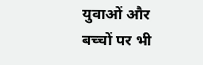युवाओं और बच्चों पर भी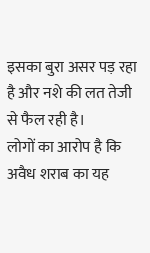इसका बुरा असर पड़ रहा है और नशे की लत तेजी से फैल रही है।
लोगों का आरोप है कि अवैध शराब का यह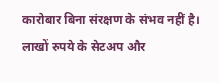कारोबार बिना संरक्षण के संभव नहीं है। लाखों रुपये के सेटअप और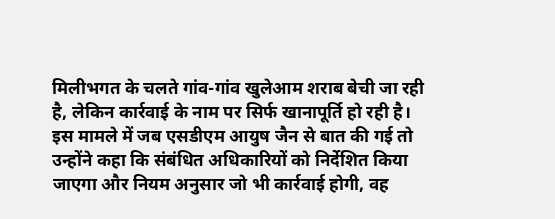मिलीभगत के चलते गांव-गांव खुलेआम शराब बेची जा रही है, लेकिन कार्रवाई के नाम पर सिर्फ खानापूर्ति हो रही है।
इस मामले में जब एसडीएम आयुष जैन से बात की गई तो उन्होंने कहा कि संबंधित अधिकारियों को निर्देशित किया जाएगा और नियम अनुसार जो भी कार्रवाई होगी, वह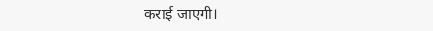कराई जाएगी।